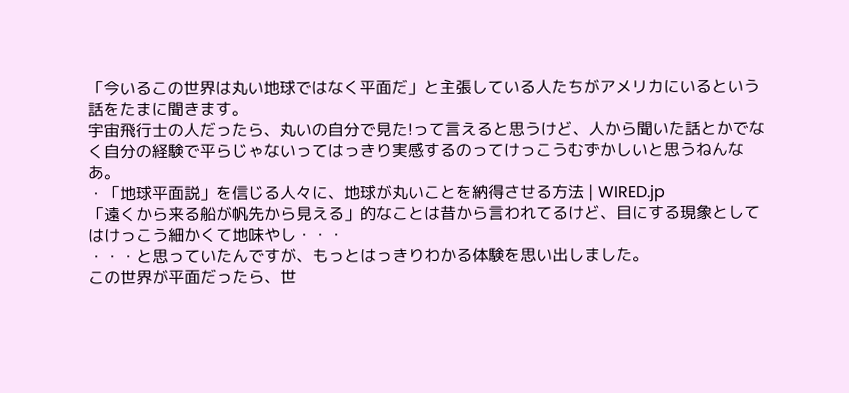「今いるこの世界は丸い地球ではなく平面だ」と主張している人たちがアメリカにいるという話をたまに聞きます。
宇宙飛行士の人だったら、丸いの自分で見た!って言えると思うけど、人から聞いた話とかでなく自分の経験で平らじゃないってはっきり実感するのってけっこうむずかしいと思うねんなあ。
・「地球平面説」を信じる人々に、地球が丸いことを納得させる方法 | WIRED.jp
「遠くから来る船が帆先から見える」的なことは昔から言われてるけど、目にする現象としてはけっこう細かくて地味やし・・・
・・・と思っていたんですが、もっとはっきりわかる体験を思い出しました。
この世界が平面だったら、世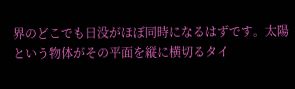界のどこでも日没がほぼ同時になるはずです。太陽という物体がその平面を縦に横切るタイ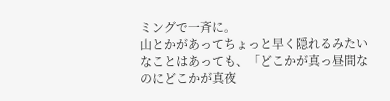ミングで一斉に。
山とかがあってちょっと早く隠れるみたいなことはあっても、「どこかが真っ昼間なのにどこかが真夜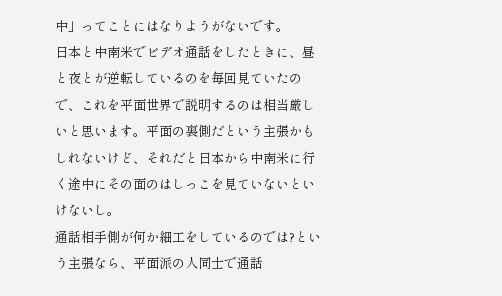中」ってことにはなりようがないです。
日本と中南米でビデオ通話をしたときに、昼と夜とが逆転しているのを毎回見ていたので、これを平面世界で説明するのは相当厳しいと思います。平面の裏側だという主張かもしれないけど、それだと日本から中南米に行く途中にその面のはしっこを見ていないといけないし。
通話相手側が何か細工をしているのでは?という主張なら、平面派の人同士で通話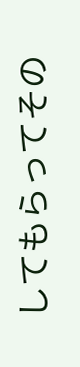してもらってその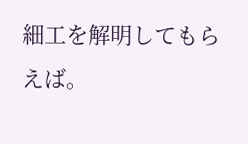細工を解明してもらえば。